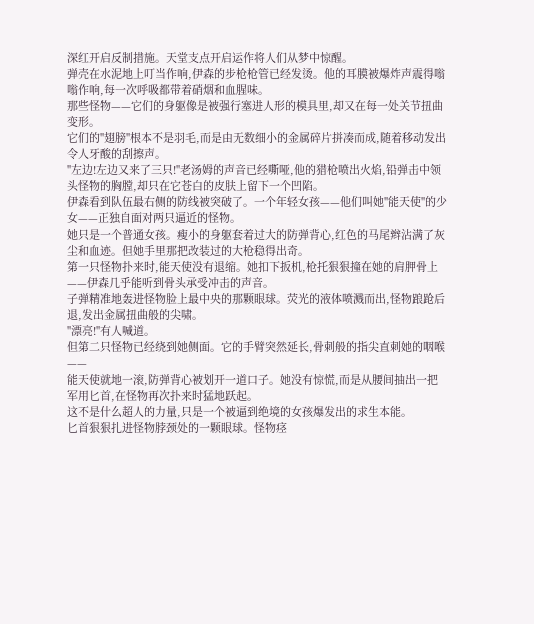深红开启反制措施。天堂支点开启运作将人们从梦中惊醒。
弹壳在水泥地上叮当作响,伊森的步枪枪管已经发烫。他的耳膜被爆炸声震得嗡嗡作响,每一次呼吸都带着硝烟和血腥味。
那些怪物——它们的身躯像是被强行塞进人形的模具里,却又在每一处关节扭曲变形。
它们的"翅膀"根本不是羽毛,而是由无数细小的金属碎片拼凑而成,随着移动发出令人牙酸的刮擦声。
"左边!左边又来了三只!"老汤姆的声音已经嘶哑,他的猎枪喷出火焰,铅弹击中领头怪物的胸膛,却只在它苍白的皮肤上留下一个凹陷。
伊森看到队伍最右侧的防线被突破了。一个年轻女孩——他们叫她"能天使"的少女——正独自面对两只逼近的怪物。
她只是一个普通女孩。瘦小的身躯套着过大的防弹背心,红色的马尾辫沾满了灰尘和血迹。但她手里那把改装过的大枪稳得出奇。
第一只怪物扑来时,能天使没有退缩。她扣下扳机,枪托狠狠撞在她的肩胛骨上——伊森几乎能听到骨头承受冲击的声音。
子弹精准地轰进怪物脸上最中央的那颗眼球。荧光的液体喷溅而出,怪物踉跄后退,发出金属扭曲般的尖啸。
"漂亮!"有人喊道。
但第二只怪物已经绕到她侧面。它的手臂突然延长,骨刺般的指尖直刺她的咽喉——
能天使就地一滚,防弹背心被划开一道口子。她没有惊慌,而是从腰间抽出一把军用匕首,在怪物再次扑来时猛地跃起。
这不是什么超人的力量,只是一个被逼到绝境的女孩爆发出的求生本能。
匕首狠狠扎进怪物脖颈处的一颗眼球。怪物痉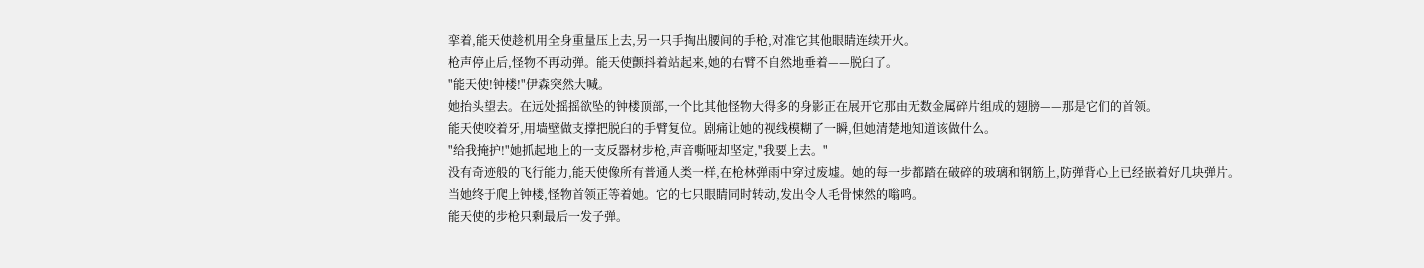挛着,能天使趁机用全身重量压上去,另一只手掏出腰间的手枪,对准它其他眼睛连续开火。
枪声停止后,怪物不再动弹。能天使颤抖着站起来,她的右臂不自然地垂着——脱臼了。
"能天使!钟楼!"伊森突然大喊。
她抬头望去。在远处摇摇欲坠的钟楼顶部,一个比其他怪物大得多的身影正在展开它那由无数金属碎片组成的翅膀——那是它们的首领。
能天使咬着牙,用墙壁做支撑把脱臼的手臂复位。剧痛让她的视线模糊了一瞬,但她清楚地知道该做什么。
"给我掩护!"她抓起地上的一支反器材步枪,声音嘶哑却坚定,"我要上去。"
没有奇迹般的飞行能力,能天使像所有普通人类一样,在枪林弹雨中穿过废墟。她的每一步都踏在破碎的玻璃和钢筋上,防弹背心上已经嵌着好几块弹片。
当她终于爬上钟楼,怪物首领正等着她。它的七只眼睛同时转动,发出令人毛骨悚然的嗡鸣。
能天使的步枪只剩最后一发子弹。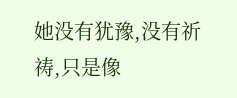她没有犹豫,没有祈祷,只是像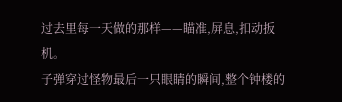过去里每一天做的那样——瞄准,屏息,扣动扳机。
子弹穿过怪物最后一只眼睛的瞬间,整个钟楼的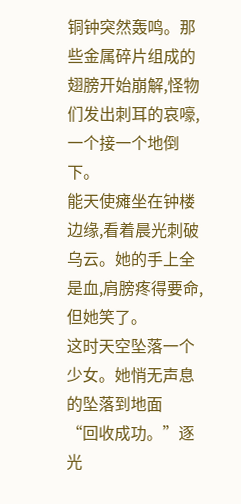铜钟突然轰鸣。那些金属碎片组成的翅膀开始崩解,怪物们发出刺耳的哀嚎,一个接一个地倒下。
能天使瘫坐在钟楼边缘,看着晨光刺破乌云。她的手上全是血,肩膀疼得要命,但她笑了。
这时天空坠落一个少女。她悄无声息的坠落到地面
“回收成功。”逐光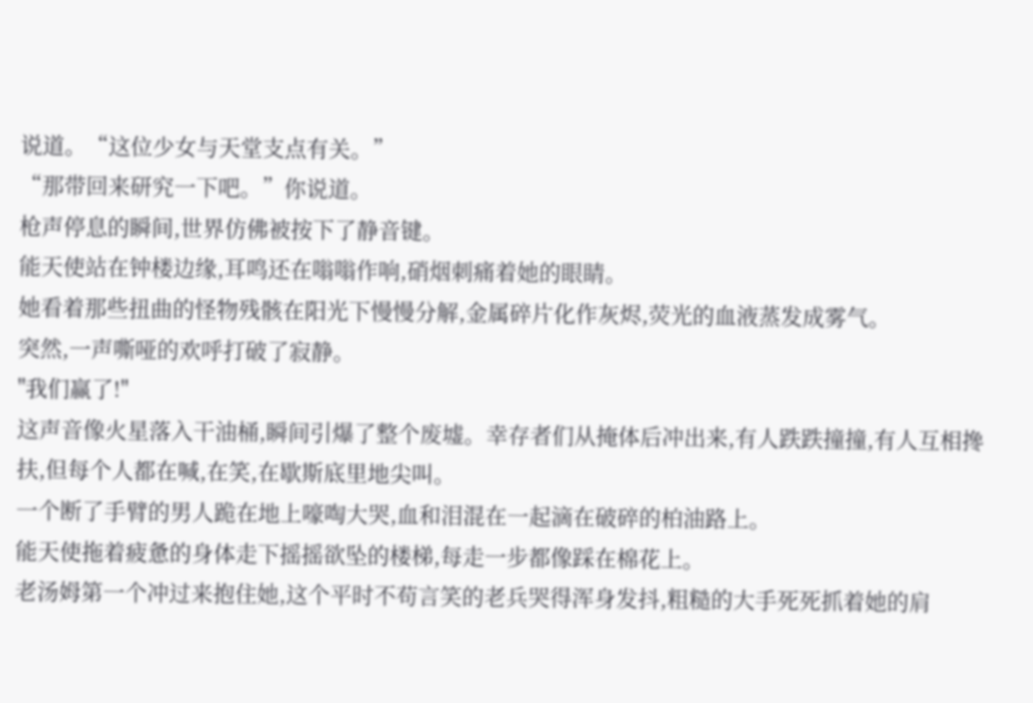说道。“这位少女与天堂支点有关。”
“那带回来研究一下吧。”你说道。
枪声停息的瞬间,世界仿佛被按下了静音键。
能天使站在钟楼边缘,耳鸣还在嗡嗡作响,硝烟刺痛着她的眼睛。
她看着那些扭曲的怪物残骸在阳光下慢慢分解,金属碎片化作灰烬,荧光的血液蒸发成雾气。
突然,一声嘶哑的欢呼打破了寂静。
"我们赢了!"
这声音像火星落入干油桶,瞬间引爆了整个废墟。幸存者们从掩体后冲出来,有人跌跌撞撞,有人互相搀扶,但每个人都在喊,在笑,在歇斯底里地尖叫。
一个断了手臂的男人跪在地上嚎啕大哭,血和泪混在一起滴在破碎的柏油路上。
能天使拖着疲惫的身体走下摇摇欲坠的楼梯,每走一步都像踩在棉花上。
老汤姆第一个冲过来抱住她,这个平时不苟言笑的老兵哭得浑身发抖,粗糙的大手死死抓着她的肩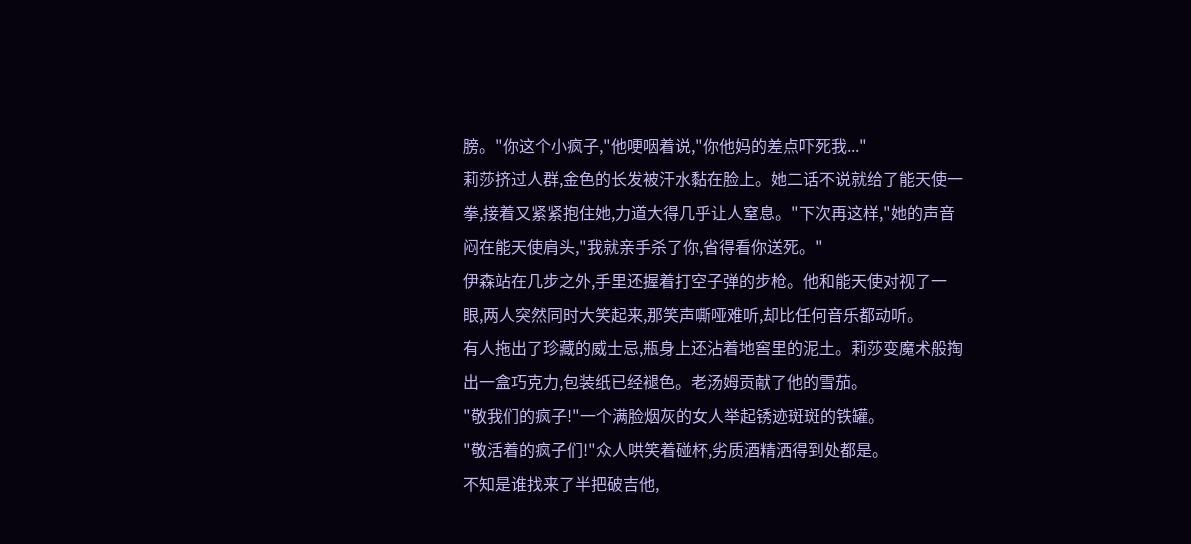膀。"你这个小疯子,"他哽咽着说,"你他妈的差点吓死我..."
莉莎挤过人群,金色的长发被汗水黏在脸上。她二话不说就给了能天使一拳,接着又紧紧抱住她,力道大得几乎让人窒息。"下次再这样,"她的声音闷在能天使肩头,"我就亲手杀了你,省得看你送死。"
伊森站在几步之外,手里还握着打空子弹的步枪。他和能天使对视了一眼,两人突然同时大笑起来,那笑声嘶哑难听,却比任何音乐都动听。
有人拖出了珍藏的威士忌,瓶身上还沾着地窖里的泥土。莉莎变魔术般掏出一盒巧克力,包装纸已经褪色。老汤姆贡献了他的雪茄。
"敬我们的疯子!"一个满脸烟灰的女人举起锈迹斑斑的铁罐。
"敬活着的疯子们!"众人哄笑着碰杯,劣质酒精洒得到处都是。
不知是谁找来了半把破吉他,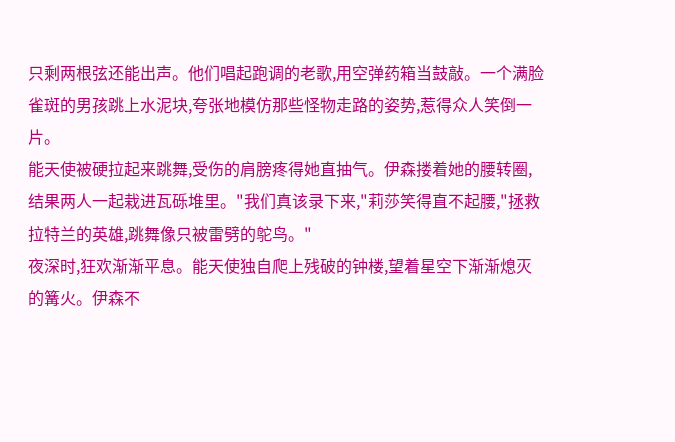只剩两根弦还能出声。他们唱起跑调的老歌,用空弹药箱当鼓敲。一个满脸雀斑的男孩跳上水泥块,夸张地模仿那些怪物走路的姿势,惹得众人笑倒一片。
能天使被硬拉起来跳舞,受伤的肩膀疼得她直抽气。伊森搂着她的腰转圈,结果两人一起栽进瓦砾堆里。"我们真该录下来,"莉莎笑得直不起腰,"拯救拉特兰的英雄,跳舞像只被雷劈的鸵鸟。"
夜深时,狂欢渐渐平息。能天使独自爬上残破的钟楼,望着星空下渐渐熄灭的篝火。伊森不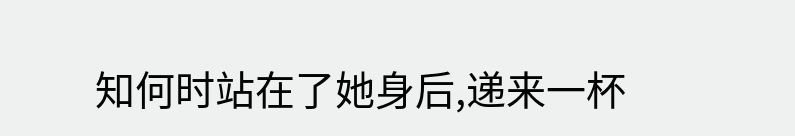知何时站在了她身后,递来一杯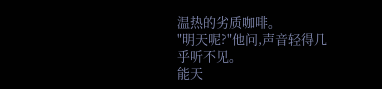温热的劣质咖啡。
"明天呢?"他问,声音轻得几乎听不见。
能天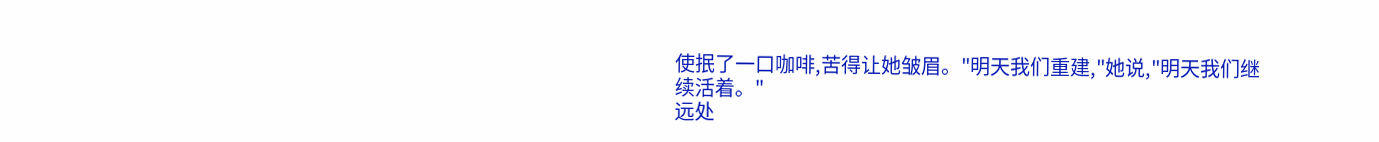使抿了一口咖啡,苦得让她皱眉。"明天我们重建,"她说,"明天我们继续活着。"
远处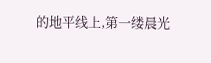的地平线上,第一缕晨光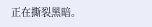正在撕裂黑暗。